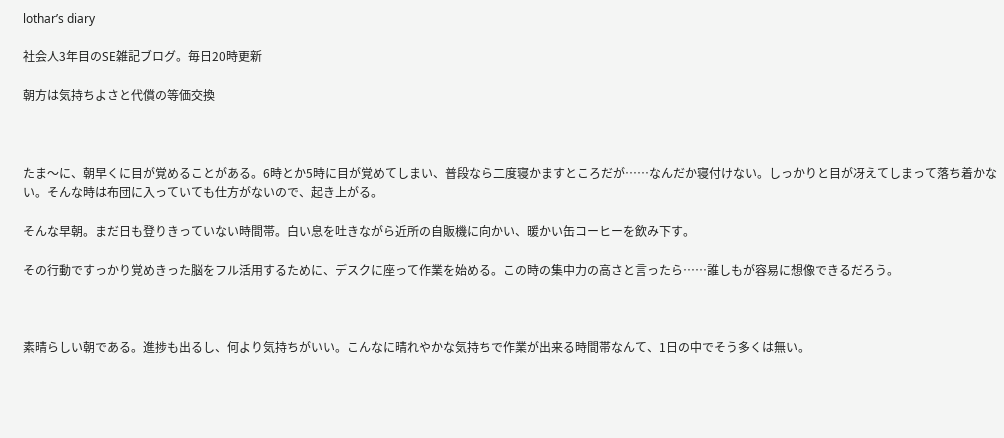lothar’s diary

社会人3年目のSE雑記ブログ。毎日20時更新

朝方は気持ちよさと代償の等価交換



たま〜に、朝早くに目が覚めることがある。6時とか5時に目が覚めてしまい、普段なら二度寝かますところだが……なんだか寝付けない。しっかりと目が冴えてしまって落ち着かない。そんな時は布団に入っていても仕方がないので、起き上がる。

そんな早朝。まだ日も登りきっていない時間帯。白い息を吐きながら近所の自販機に向かい、暖かい缶コーヒーを飲み下す。

その行動ですっかり覚めきった脳をフル活用するために、デスクに座って作業を始める。この時の集中力の高さと言ったら……誰しもが容易に想像できるだろう。



素晴らしい朝である。進捗も出るし、何より気持ちがいい。こんなに晴れやかな気持ちで作業が出来る時間帯なんて、1日の中でそう多くは無い。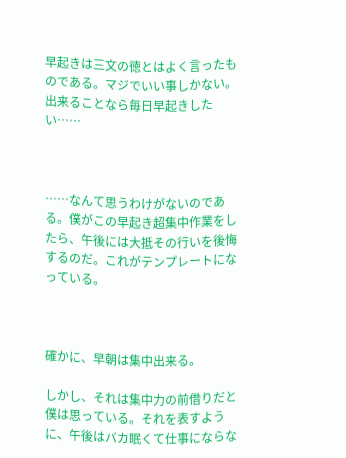早起きは三文の徳とはよく言ったものである。マジでいい事しかない。出来ることなら毎日早起きしたい……



……なんて思うわけがないのである。僕がこの早起き超集中作業をしたら、午後には大抵その行いを後悔するのだ。これがテンプレートになっている。



確かに、早朝は集中出来る。

しかし、それは集中力の前借りだと僕は思っている。それを表すように、午後はバカ眠くて仕事にならな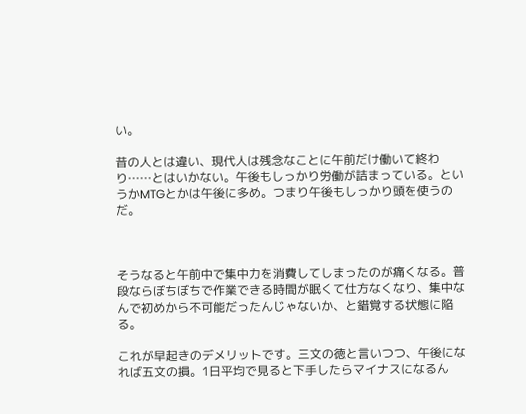い。

昔の人とは違い、現代人は残念なことに午前だけ働いて終わり……とはいかない。午後もしっかり労働が詰まっている。というかMTGとかは午後に多め。つまり午後もしっかり頭を使うのだ。



そうなると午前中で集中力を消費してしまったのが痛くなる。普段ならぼちぼちで作業できる時間が眠くて仕方なくなり、集中なんで初めから不可能だったんじゃないか、と錯覚する状態に陥る。

これが早起きのデメリットです。三文の徳と言いつつ、午後になれば五文の損。1日平均で見ると下手したらマイナスになるん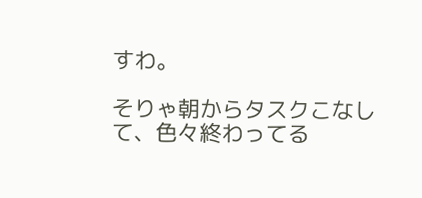すわ。

そりゃ朝からタスクこなして、色々終わってる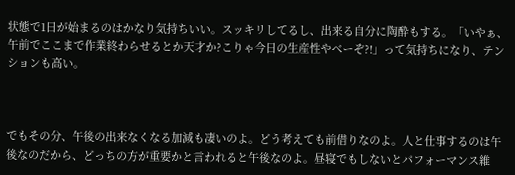状態で1日が始まるのはかなり気持ちいい。スッキリしてるし、出来る自分に陶酔もする。「いやぁ、午前でここまで作業終わらせるとか天才か?こりゃ今日の生産性やべーぞ?!」って気持ちになり、テンションも高い。



でもその分、午後の出来なくなる加減も凄いのよ。どう考えても前借りなのよ。人と仕事するのは午後なのだから、どっちの方が重要かと言われると午後なのよ。昼寝でもしないとパフォーマンス維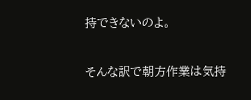持できないのよ。

そんな訳で朝方作業は気持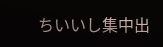ちいいし集中出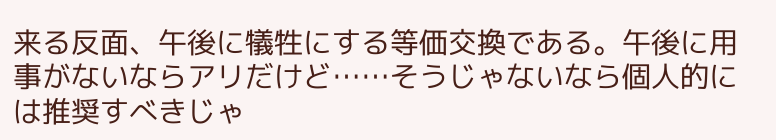来る反面、午後に犠牲にする等価交換である。午後に用事がないならアリだけど……そうじゃないなら個人的には推奨すべきじゃ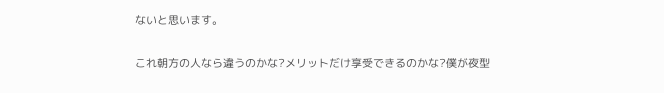ないと思います。

これ朝方の人なら違うのかな?メリットだけ享受できるのかな?僕が夜型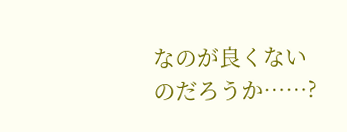なのが良くないのだろうか……?